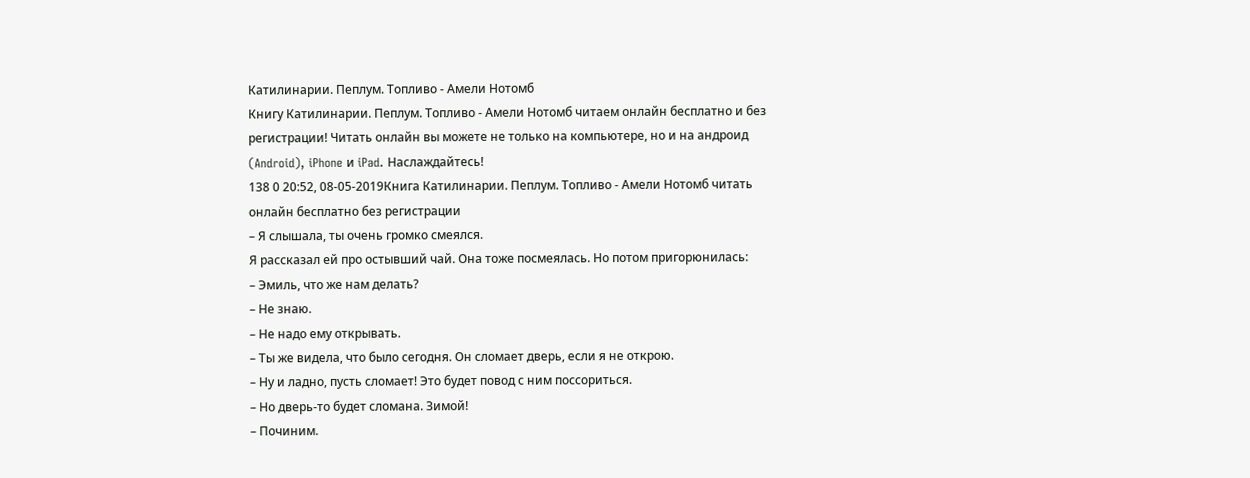Катилинарии. Пеплум. Топливо - Амели Нотомб
Книгу Катилинарии. Пеплум. Топливо - Амели Нотомб читаем онлайн бесплатно и без регистрации! Читать онлайн вы можете не только на компьютере, но и на андроид (Android), iPhone и iPad. Наслаждайтесь!
138 0 20:52, 08-05-2019Книга Катилинарии. Пеплум. Топливо - Амели Нотомб читать онлайн бесплатно без регистрации
– Я слышала, ты очень громко смеялся.
Я рассказал ей про остывший чай. Она тоже посмеялась. Но потом пригорюнилась:
– Эмиль, что же нам делать?
– Не знаю.
– Не надо ему открывать.
– Ты же видела, что было сегодня. Он сломает дверь, если я не открою.
– Ну и ладно, пусть сломает! Это будет повод с ним поссориться.
– Но дверь-то будет сломана. Зимой!
– Починим.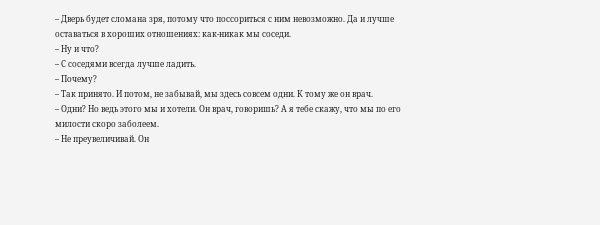– Дверь будет сломана зря, потому что поссориться с ним невозможно. Да и лучше оставаться в хороших отношениях: как-никак мы соседи.
– Ну и что?
– С соседями всегда лучше ладить.
– Почему?
– Так принято. И потом, не забывай, мы здесь совсем одни. К тому же он врач.
– Одни? Но ведь этого мы и хотели. Он врач, говоришь? А я тебе скажу, что мы по его милости скоро заболеем.
– Не преувеличивай. Он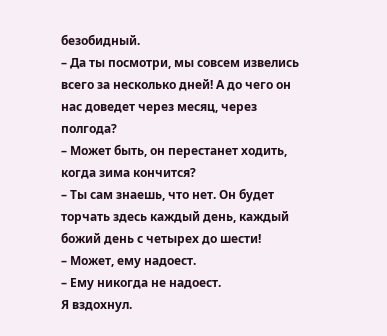безобидный.
– Да ты посмотри, мы совсем извелись всего за несколько дней! А до чего он нас доведет через месяц, через полгода?
– Может быть, он перестанет ходить, когда зима кончится?
– Ты сам знаешь, что нет. Он будет торчать здесь каждый день, каждый божий день с четырех до шести!
– Может, ему надоест.
– Ему никогда не надоест.
Я вздохнул.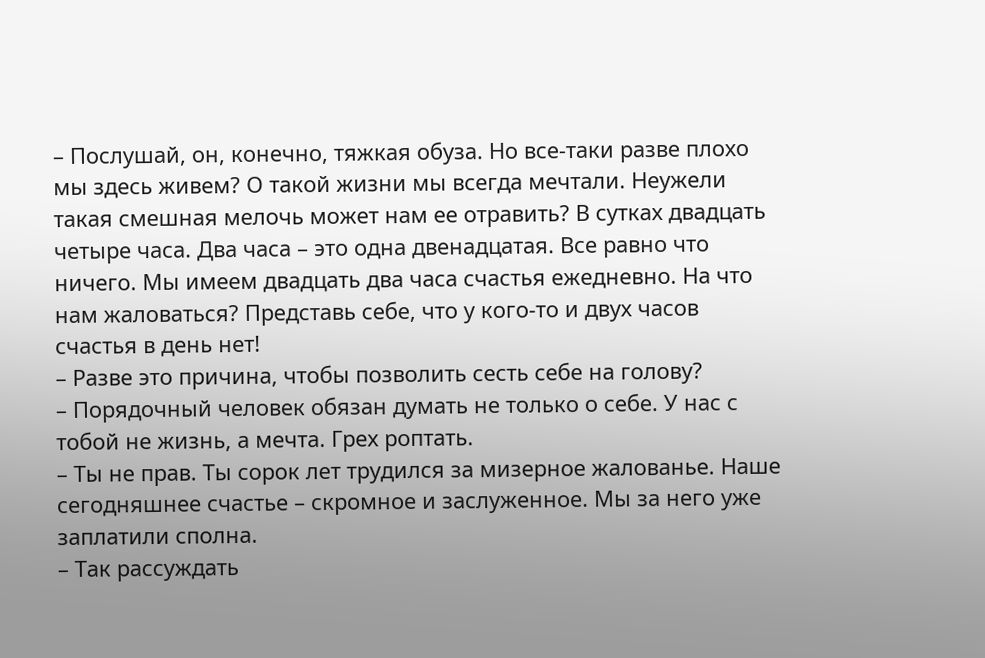– Послушай, он, конечно, тяжкая обуза. Но все-таки разве плохо мы здесь живем? О такой жизни мы всегда мечтали. Неужели такая смешная мелочь может нам ее отравить? В сутках двадцать четыре часа. Два часа – это одна двенадцатая. Все равно что ничего. Мы имеем двадцать два часа счастья ежедневно. На что нам жаловаться? Представь себе, что у кого-то и двух часов счастья в день нет!
– Разве это причина, чтобы позволить сесть себе на голову?
– Порядочный человек обязан думать не только о себе. У нас с тобой не жизнь, а мечта. Грех роптать.
– Ты не прав. Ты сорок лет трудился за мизерное жалованье. Наше сегодняшнее счастье – скромное и заслуженное. Мы за него уже заплатили сполна.
– Так рассуждать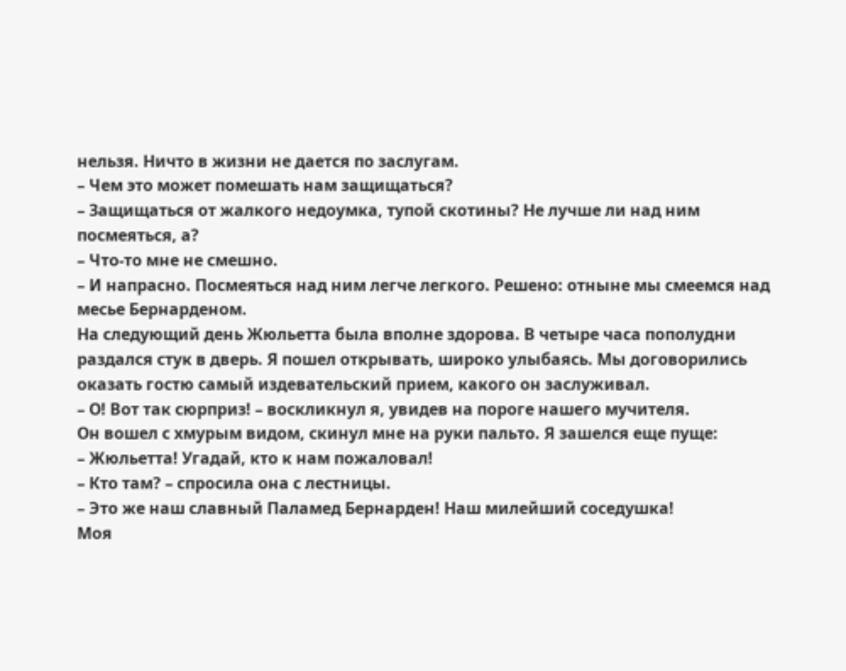нельзя. Ничто в жизни не дается по заслугам.
– Чем это может помешать нам защищаться?
– Защищаться от жалкого недоумка, тупой скотины? Не лучше ли над ним посмеяться, а?
– Что-то мне не смешно.
– И напрасно. Посмеяться над ним легче легкого. Решено: отныне мы смеемся над месье Бернарденом.
На следующий день Жюльетта была вполне здорова. В четыре часа пополудни раздался стук в дверь. Я пошел открывать, широко улыбаясь. Мы договорились оказать гостю самый издевательский прием, какого он заслуживал.
– О! Вот так сюрприз! – воскликнул я, увидев на пороге нашего мучителя.
Он вошел с хмурым видом, скинул мне на руки пальто. Я зашелся еще пуще:
– Жюльетта! Угадай, кто к нам пожаловал!
– Кто там? – спросила она с лестницы.
– Это же наш славный Паламед Бернарден! Наш милейший соседушка!
Моя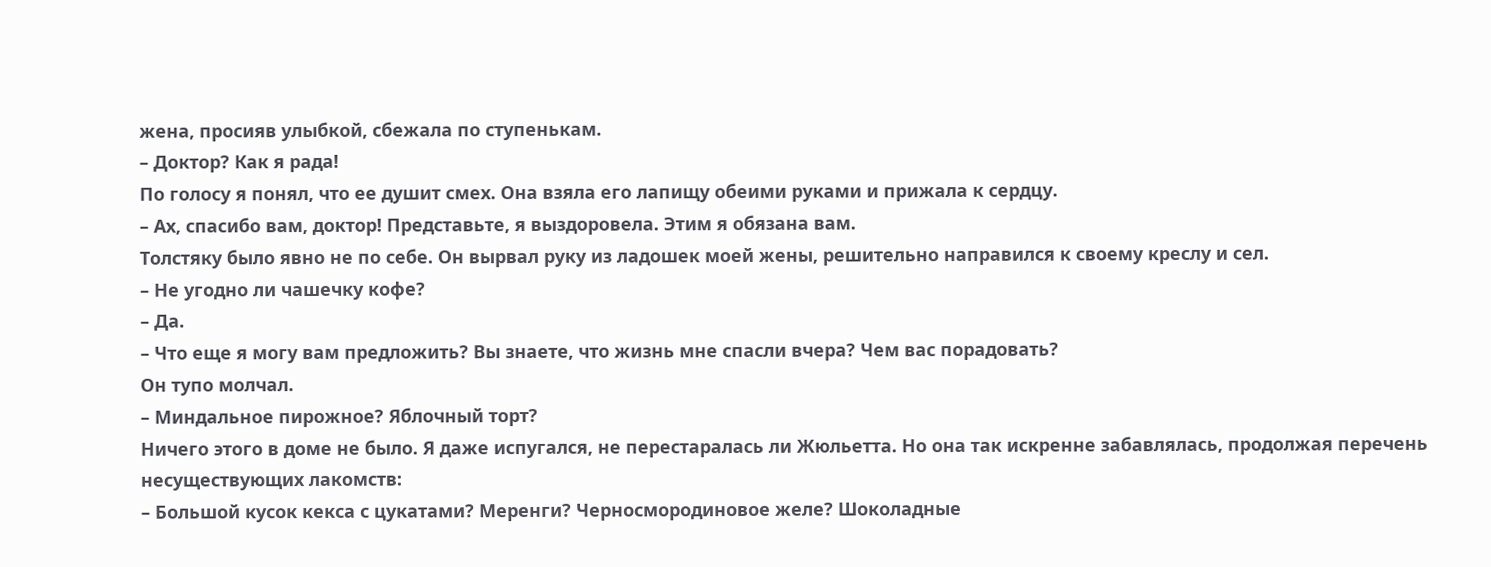жена, просияв улыбкой, сбежала по ступенькам.
– Доктор? Как я рада!
По голосу я понял, что ее душит смех. Она взяла его лапищу обеими руками и прижала к сердцу.
– Ах, спасибо вам, доктор! Представьте, я выздоровела. Этим я обязана вам.
Толстяку было явно не по себе. Он вырвал руку из ладошек моей жены, решительно направился к своему креслу и сел.
– Не угодно ли чашечку кофе?
– Да.
– Что еще я могу вам предложить? Вы знаете, что жизнь мне спасли вчера? Чем вас порадовать?
Он тупо молчал.
– Миндальное пирожное? Яблочный торт?
Ничего этого в доме не было. Я даже испугался, не перестаралась ли Жюльетта. Но она так искренне забавлялась, продолжая перечень несуществующих лакомств:
– Большой кусок кекса с цукатами? Меренги? Черносмородиновое желе? Шоколадные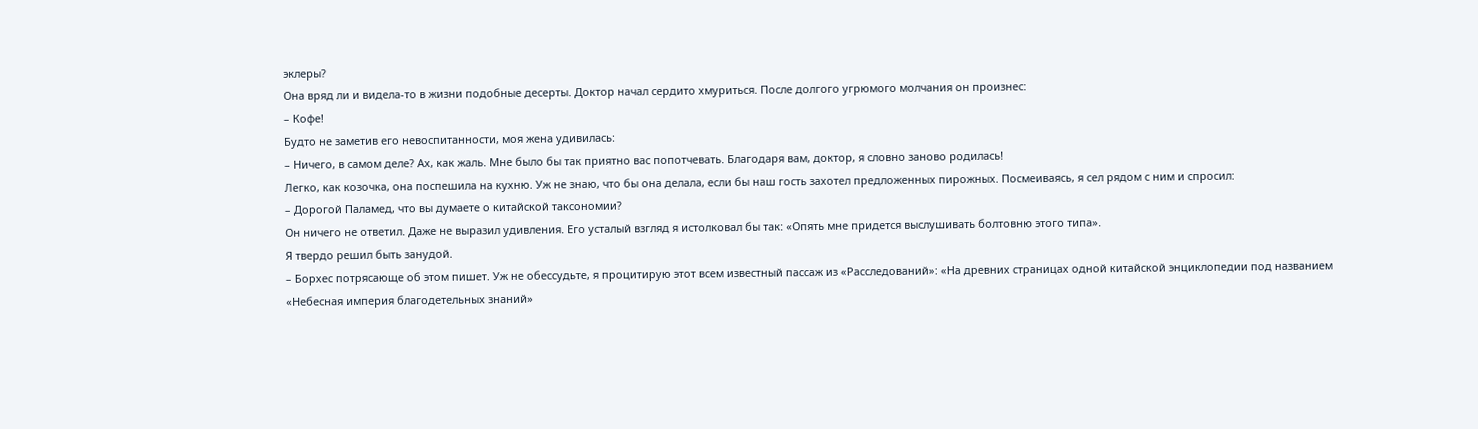эклеры?
Она вряд ли и видела-то в жизни подобные десерты. Доктор начал сердито хмуриться. После долгого угрюмого молчания он произнес:
– Кофе!
Будто не заметив его невоспитанности, моя жена удивилась:
– Ничего, в самом деле? Ах, как жаль. Мне было бы так приятно вас попотчевать. Благодаря вам, доктор, я словно заново родилась!
Легко, как козочка, она поспешила на кухню. Уж не знаю, что бы она делала, если бы наш гость захотел предложенных пирожных. Посмеиваясь, я сел рядом с ним и спросил:
– Дорогой Паламед, что вы думаете о китайской таксономии?
Он ничего не ответил. Даже не выразил удивления. Его усталый взгляд я истолковал бы так: «Опять мне придется выслушивать болтовню этого типа».
Я твердо решил быть занудой.
– Борхес потрясающе об этом пишет. Уж не обессудьте, я процитирую этот всем известный пассаж из «Расследований»: «На древних страницах одной китайской энциклопедии под названием «Небесная империя благодетельных знаний»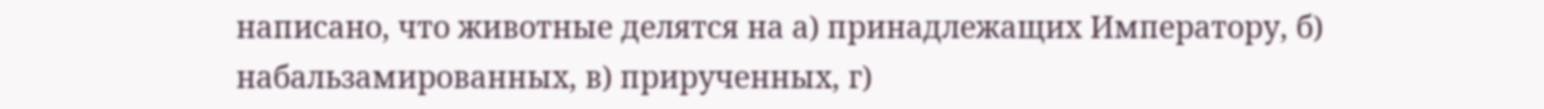написано, что животные делятся на а) принадлежащих Императору, б) набальзамированных, в) прирученных, г)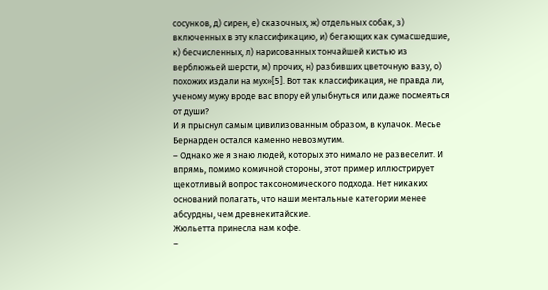сосунков, д) сирен, е) сказочных, ж) отдельных собак, з) включенных в эту классификацию, и) бегающих как сумасшедшие, к) бесчисленных, л) нарисованных тончайшей кистью из верблюжьей шерсти, м) прочих, н) разбивших цветочную вазу, о) похожих издали на мух»[5]. Вот так классификация, не правда ли, ученому мужу вроде вас впору ей улыбнуться или даже посмеяться от души?
И я прыснул самым цивилизованным образом, в кулачок. Месье Бернарден остался каменно невозмутим.
– Однако же я знаю людей, которых это нимало не развеселит. И впрямь, помимо комичной стороны, этот пример иллюстрирует щекотливый вопрос таксономического подхода. Нет никаких оснований полагать, что наши ментальные категории менее абсурдны, чем древнекитайские.
Жюльетта принесла нам кофе.
–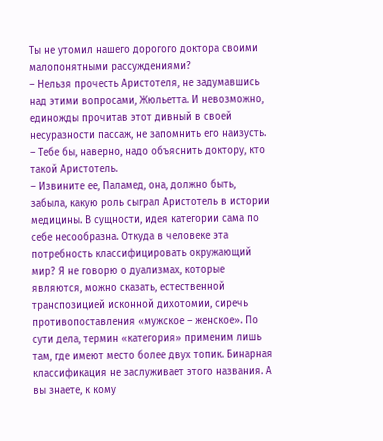Ты не утомил нашего дорогого доктора своими малопонятными рассуждениями?
– Нельзя прочесть Аристотеля, не задумавшись над этими вопросами, Жюльетта. И невозможно, единожды прочитав этот дивный в своей несуразности пассаж, не запомнить его наизусть.
– Тебе бы, наверно, надо объяснить доктору, кто такой Аристотель.
– Извините ее, Паламед, она, должно быть, забыла, какую роль сыграл Аристотель в истории медицины. В сущности, идея категории сама по себе несообразна. Откуда в человеке эта потребность классифицировать окружающий мир? Я не говорю о дуализмах, которые являются, можно сказать, естественной транспозицией исконной дихотомии, сиречь противопоставления «мужское – женское». По сути дела, термин «категория» применим лишь там, где имеют место более двух топик. Бинарная классификация не заслуживает этого названия. А вы знаете, к кому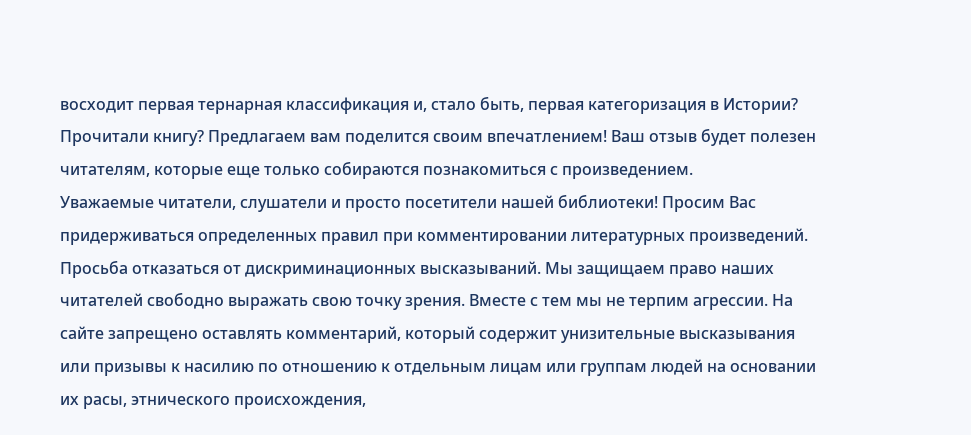восходит первая тернарная классификация и, стало быть, первая категоризация в Истории?
Прочитали книгу? Предлагаем вам поделится своим впечатлением! Ваш отзыв будет полезен читателям, которые еще только собираются познакомиться с произведением.
Уважаемые читатели, слушатели и просто посетители нашей библиотеки! Просим Вас придерживаться определенных правил при комментировании литературных произведений.
Просьба отказаться от дискриминационных высказываний. Мы защищаем право наших читателей свободно выражать свою точку зрения. Вместе с тем мы не терпим агрессии. На сайте запрещено оставлять комментарий, который содержит унизительные высказывания или призывы к насилию по отношению к отдельным лицам или группам людей на основании их расы, этнического происхождения,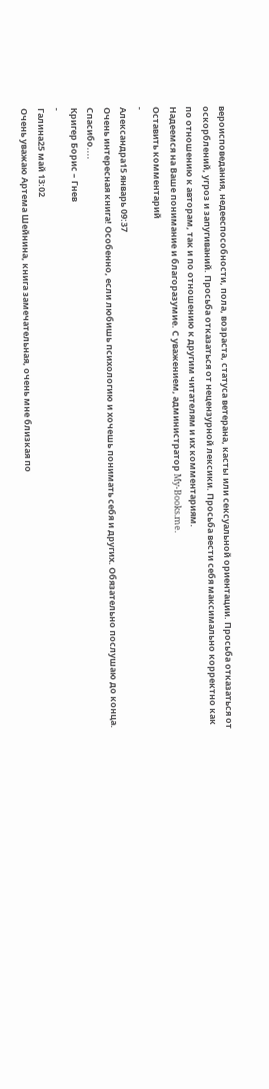вероисповедания, недееспособности, пола, возраста, статуса ветерана, касты или сексуальной ориентации. Просьба отказаться от оскорблений, угроз и запугиваний. Просьба отказаться от нецензурной лексики. Просьба вести себя максимально корректно как по отношению к авторам, так и по отношению к другим читателям и их комментариям.
Надеемся на Ваше понимание и благоразумие. С уважением, администратор My-Books.me.
Оставить комментарий
-
Александра15 январь 09:37
Очень интересная книга! Особенно, если любишь психологию и хочешь понимать себя и других. Обязательно послушаю до конца. Спасибо....
Кригер Борис – Гнев
-
Галина25 май 13:02
Очень уважаю Артема Шейнина, книга замечательная, очень мне близкая по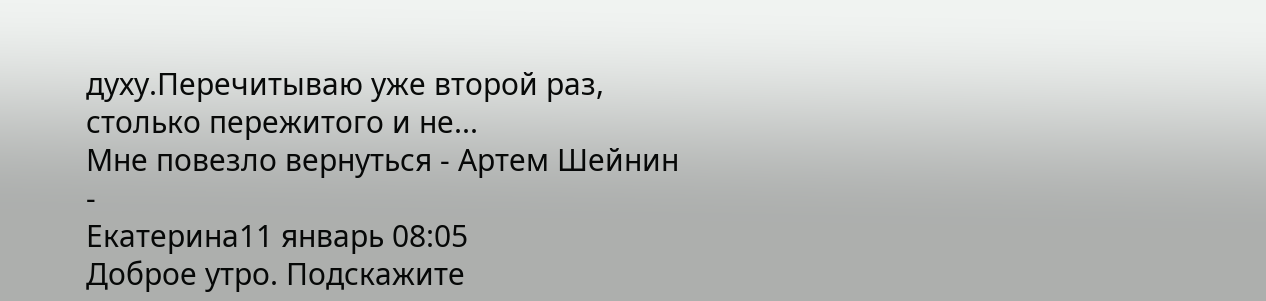духу.Перечитываю уже второй раз, столько пережитого и не...
Мне повезло вернуться - Артем Шейнин
-
Екатерина11 январь 08:05
Доброе утро. Подскажите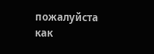пожалуйста как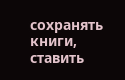сохранять книги, ставить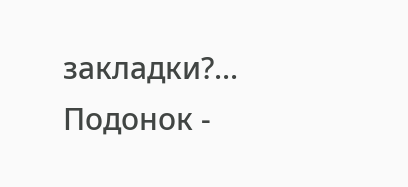закладки?...
Подонок -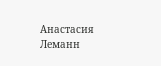Анастасия Леманн